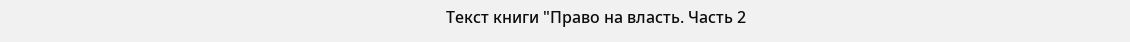Текст книги "Право на власть. Часть 2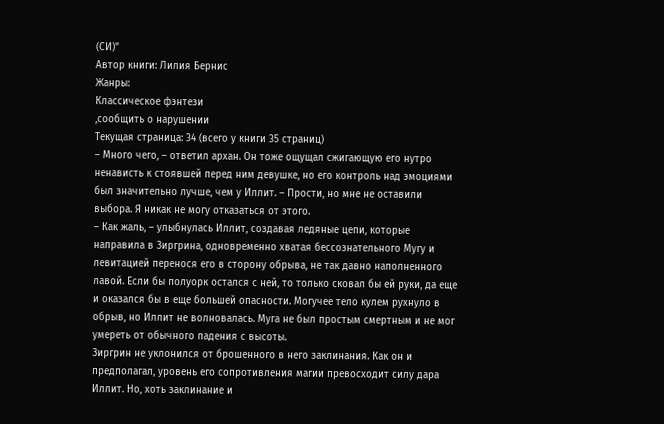(СИ)"
Автор книги: Лилия Бернис
Жанры:
Классическое фэнтези
,сообщить о нарушении
Текущая страница: 34 (всего у книги 35 страниц)
– Много чего, – ответил архан. Он тоже ощущал сжигающую его нутро ненависть к стоявшей перед ним девушке, но его контроль над эмоциями был значительно лучше, чем у Иллит. – Прости, но мне не оставили выбора. Я никак не могу отказаться от этого.
– Как жаль, – улыбнулась Иллит, создавая ледяные цепи, которые направила в Зиргрина, одновременно хватая бессознательного Мугу и левитацией перенося его в сторону обрыва, не так давно наполненного лавой. Если бы полуорк остался с ней, то только сковал бы ей руки, да еще и оказался бы в еще большей опасности. Могучее тело кулем рухнуло в обрыв, но Иллит не волновалась. Муга не был простым смертным и не мог умереть от обычного падения с высоты.
Зиргрин не уклонился от брошенного в него заклинания. Как он и предполагал, уровень его сопротивления магии превосходит силу дара Иллит. Но, хоть заклинание и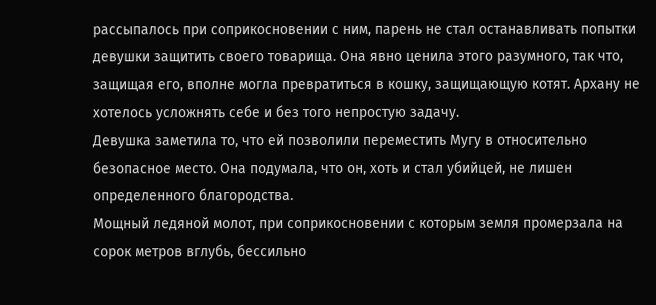рассыпалось при соприкосновении с ним, парень не стал останавливать попытки девушки защитить своего товарища. Она явно ценила этого разумного, так что, защищая его, вполне могла превратиться в кошку, защищающую котят. Архану не хотелось усложнять себе и без того непростую задачу.
Девушка заметила то, что ей позволили переместить Мугу в относительно безопасное место. Она подумала, что он, хоть и стал убийцей, не лишен определенного благородства.
Мощный ледяной молот, при соприкосновении с которым земля промерзала на сорок метров вглубь, бессильно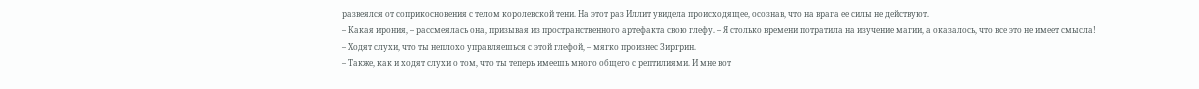развеялся от соприкосновения с телом королевской тени. На этот раз Иллит увидела происходящее, осознав, что на врага ее силы не действуют.
– Какая ирония, – рассмеялась она, призывая из пространственного артефакта свою глефу. – Я столько времени потратила на изучение магии, а оказалось, что все это не имеет смысла!
– Ходят слухи, что ты неплохо управляешься с этой глефой, – мягко произнес Зиргрин.
– Также, как и ходят слухи о том, что ты теперь имеешь много общего с рептилиями. И мне вот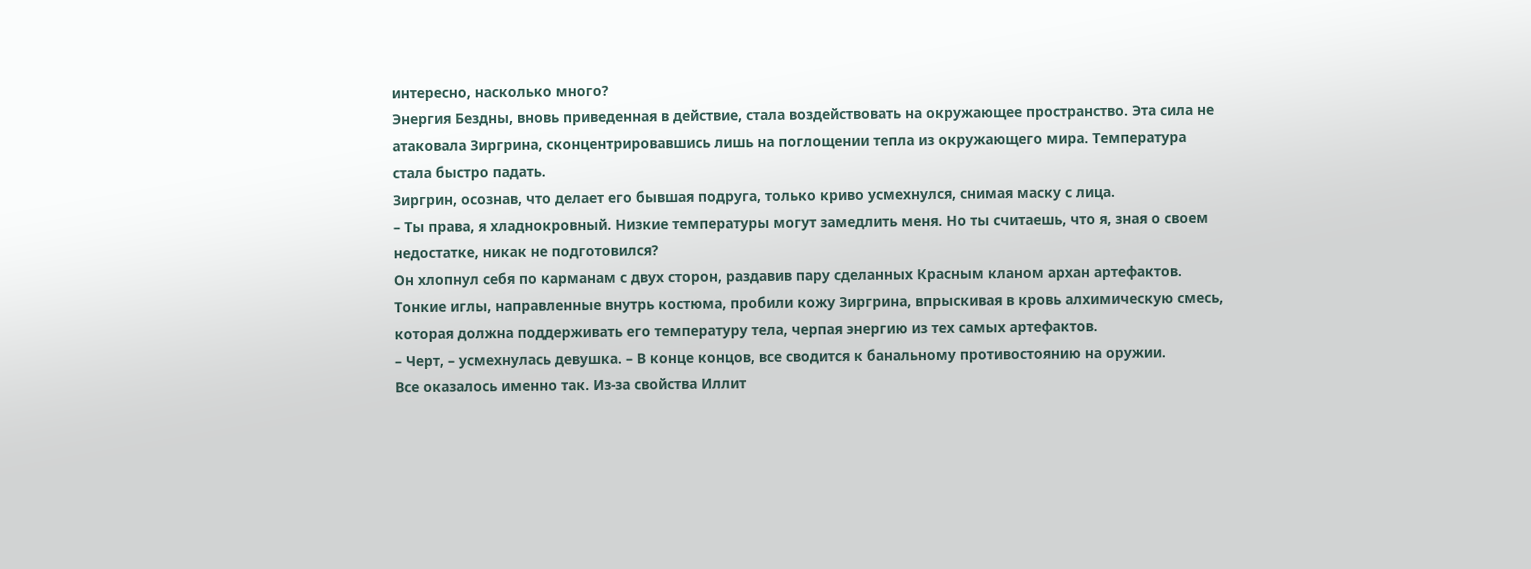интересно, насколько много?
Энергия Бездны, вновь приведенная в действие, стала воздействовать на окружающее пространство. Эта сила не атаковала Зиргрина, сконцентрировавшись лишь на поглощении тепла из окружающего мира. Температура стала быстро падать.
Зиргрин, осознав, что делает его бывшая подруга, только криво усмехнулся, снимая маску с лица.
– Ты права, я хладнокровный. Низкие температуры могут замедлить меня. Но ты считаешь, что я, зная о своем недостатке, никак не подготовился?
Он хлопнул себя по карманам с двух сторон, раздавив пару сделанных Красным кланом архан артефактов. Тонкие иглы, направленные внутрь костюма, пробили кожу Зиргрина, впрыскивая в кровь алхимическую смесь, которая должна поддерживать его температуру тела, черпая энергию из тех самых артефактов.
– Черт, – усмехнулась девушка. – В конце концов, все сводится к банальному противостоянию на оружии.
Все оказалось именно так. Из-за свойства Иллит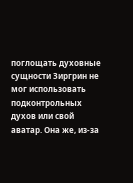поглощать духовные сущности Зиргрин не мог использовать подконтрольных духов или свой аватар. Она же, из-за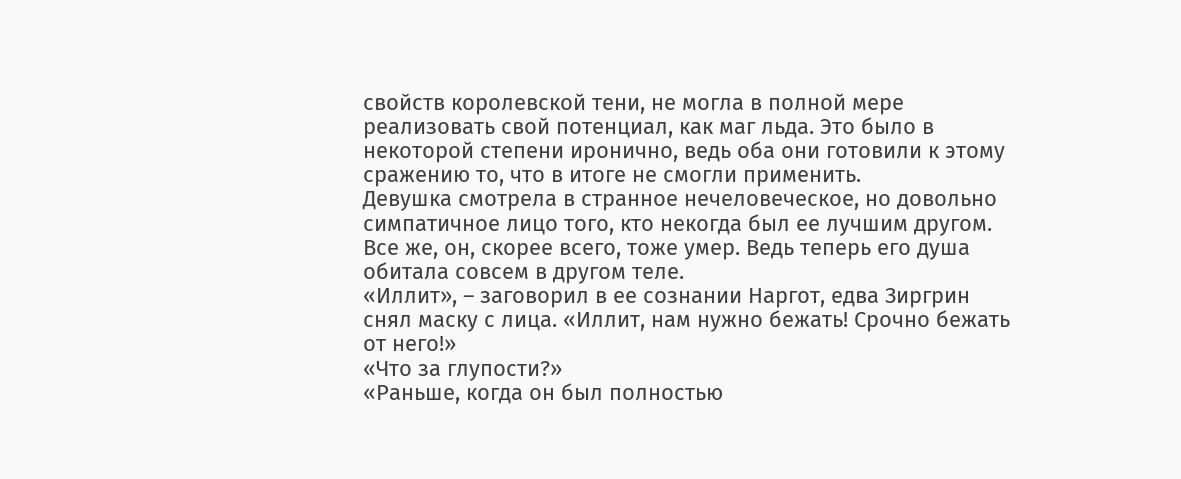свойств королевской тени, не могла в полной мере реализовать свой потенциал, как маг льда. Это было в некоторой степени иронично, ведь оба они готовили к этому сражению то, что в итоге не смогли применить.
Девушка смотрела в странное нечеловеческое, но довольно симпатичное лицо того, кто некогда был ее лучшим другом. Все же, он, скорее всего, тоже умер. Ведь теперь его душа обитала совсем в другом теле.
«Иллит», – заговорил в ее сознании Наргот, едва Зиргрин снял маску с лица. «Иллит, нам нужно бежать! Срочно бежать от него!»
«Что за глупости?»
«Раньше, когда он был полностью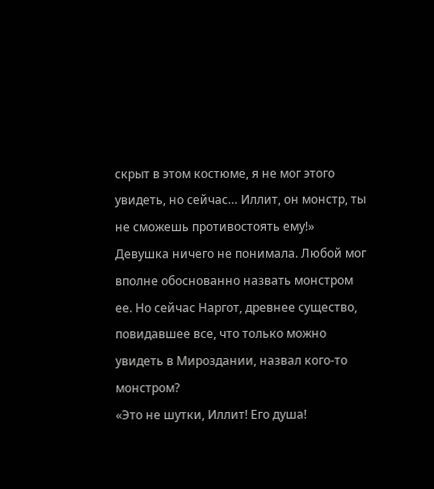скрыт в этом костюме, я не мог этого увидеть, но сейчас… Иллит, он монстр, ты не сможешь противостоять ему!»
Девушка ничего не понимала. Любой мог вполне обоснованно назвать монстром ее. Но сейчас Наргот, древнее существо, повидавшее все, что только можно увидеть в Мироздании, назвал кого-то монстром?
«Это не шутки, Иллит! Его душа!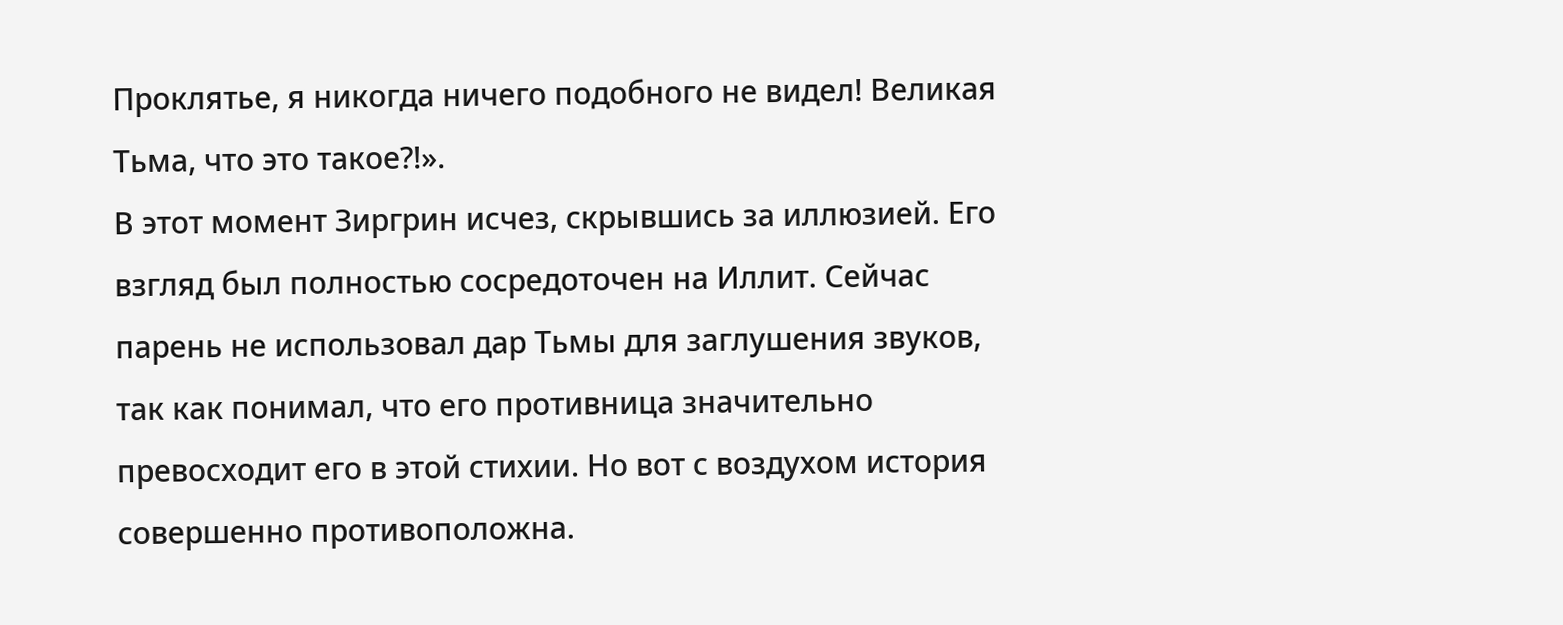Проклятье, я никогда ничего подобного не видел! Великая Тьма, что это такое?!».
В этот момент Зиргрин исчез, скрывшись за иллюзией. Его взгляд был полностью сосредоточен на Иллит. Сейчас парень не использовал дар Тьмы для заглушения звуков, так как понимал, что его противница значительно превосходит его в этой стихии. Но вот с воздухом история совершенно противоположна.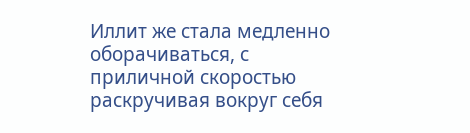Иллит же стала медленно оборачиваться, с приличной скоростью раскручивая вокруг себя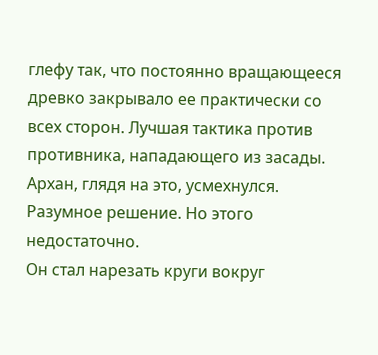глефу так, что постоянно вращающееся древко закрывало ее практически со всех сторон. Лучшая тактика против противника, нападающего из засады.
Архан, глядя на это, усмехнулся. Разумное решение. Но этого недостаточно.
Он стал нарезать круги вокруг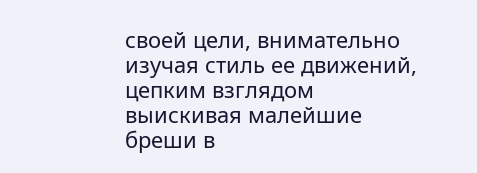своей цели, внимательно изучая стиль ее движений, цепким взглядом выискивая малейшие бреши в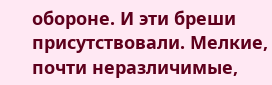обороне. И эти бреши присутствовали. Мелкие, почти неразличимые,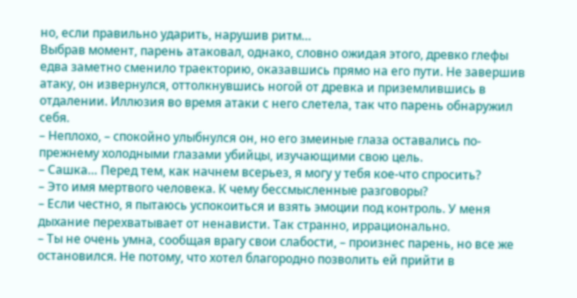но, если правильно ударить, нарушив ритм…
Выбрав момент, парень атаковал, однако, словно ожидая этого, древко глефы едва заметно сменило траекторию, оказавшись прямо на его пути. Не завершив атаку, он извернулся, оттолкнувшись ногой от древка и приземлившись в отдалении. Иллюзия во время атаки с него слетела, так что парень обнаружил себя.
– Неплохо, – спокойно улыбнулся он, но его змеиные глаза оставались по-прежнему холодными глазами убийцы, изучающими свою цель.
– Сашка… Перед тем, как начнем всерьез, я могу у тебя кое-что спросить?
– Это имя мертвого человека. К чему бессмысленные разговоры?
– Если честно, я пытаюсь успокоиться и взять эмоции под контроль. У меня дыхание перехватывает от ненависти. Так странно, иррационально.
– Ты не очень умна, сообщая врагу свои слабости, – произнес парень, но все же остановился. Не потому, что хотел благородно позволить ей прийти в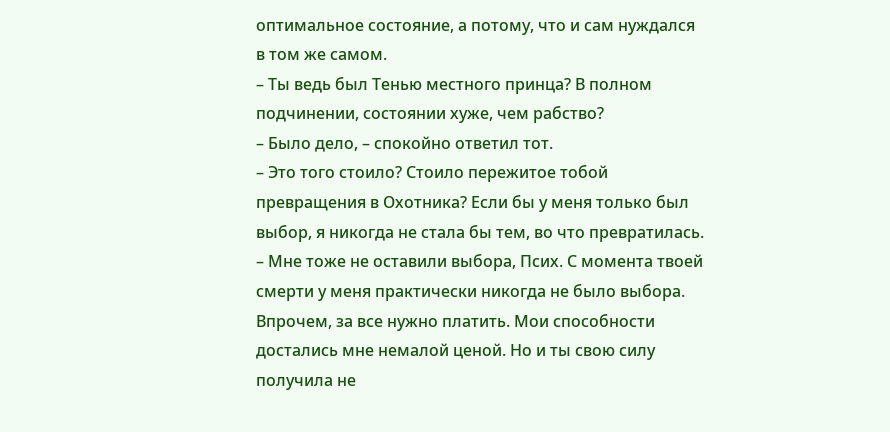оптимальное состояние, а потому, что и сам нуждался в том же самом.
– Ты ведь был Тенью местного принца? В полном подчинении, состоянии хуже, чем рабство?
– Было дело, – спокойно ответил тот.
– Это того стоило? Стоило пережитое тобой превращения в Охотника? Если бы у меня только был выбор, я никогда не стала бы тем, во что превратилась.
– Мне тоже не оставили выбора, Псих. С момента твоей смерти у меня практически никогда не было выбора. Впрочем, за все нужно платить. Мои способности достались мне немалой ценой. Но и ты свою силу получила не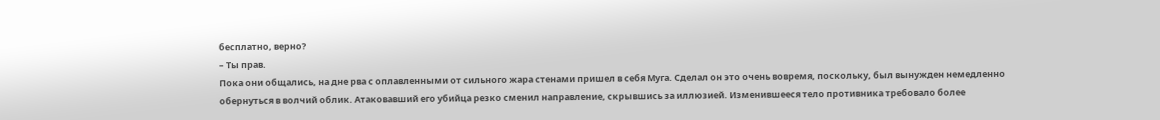бесплатно, верно?
– Ты прав.
Пока они общались, на дне рва с оплавленными от сильного жара стенами пришел в себя Муга. Сделал он это очень вовремя, поскольку, был вынужден немедленно обернуться в волчий облик. Атаковавший его убийца резко сменил направление, скрывшись за иллюзией. Изменившееся тело противника требовало более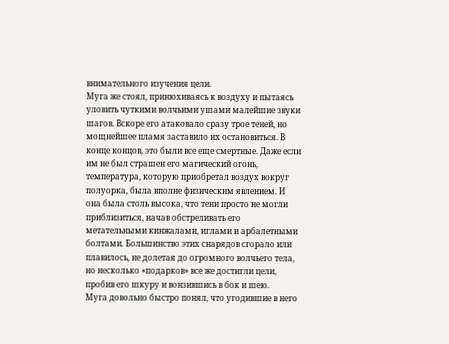внимательного изучения цели.
Муга же стоял, принюхиваясь к воздуху и пытаясь уловить чуткими волчьими ушами малейшие звуки шагов. Вскоре его атаковало сразу трое теней, но мощнейшее пламя заставило их остановиться. В конце концов, это были все еще смертные. Даже если им не был страшен его магический огонь, температура, которую приобретал воздух вокруг полуорка, была вполне физическим явлением. И она была столь высока, что тени просто не могли приблизиться, начав обстреливать его метательными кинжалами, иглами и арбалетными болтами. Большинство этих снарядов сгорало или плавилось, не долетая до огромного волчьего тела, но несколько «подарков» все же достигли цели, пробив его шкуру и вонзившись в бок и шею.
Муга довольно быстро понял, что угодившие в него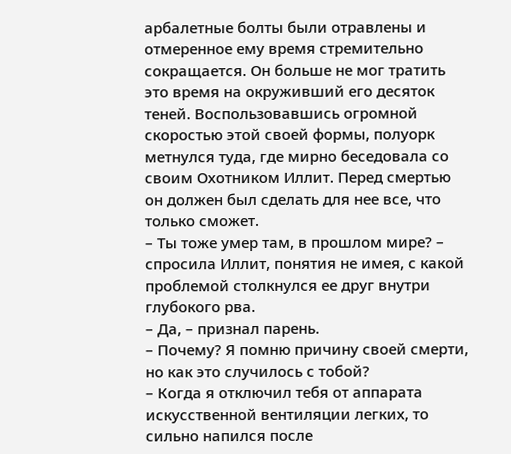арбалетные болты были отравлены и отмеренное ему время стремительно сокращается. Он больше не мог тратить это время на окруживший его десяток теней. Воспользовавшись огромной скоростью этой своей формы, полуорк метнулся туда, где мирно беседовала со своим Охотником Иллит. Перед смертью он должен был сделать для нее все, что только сможет.
– Ты тоже умер там, в прошлом мире? – спросила Иллит, понятия не имея, с какой проблемой столкнулся ее друг внутри глубокого рва.
– Да, – признал парень.
– Почему? Я помню причину своей смерти, но как это случилось с тобой?
– Когда я отключил тебя от аппарата искусственной вентиляции легких, то сильно напился после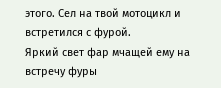этого. Сел на твой мотоцикл и встретился с фурой.
Яркий свет фар мчащей ему на встречу фуры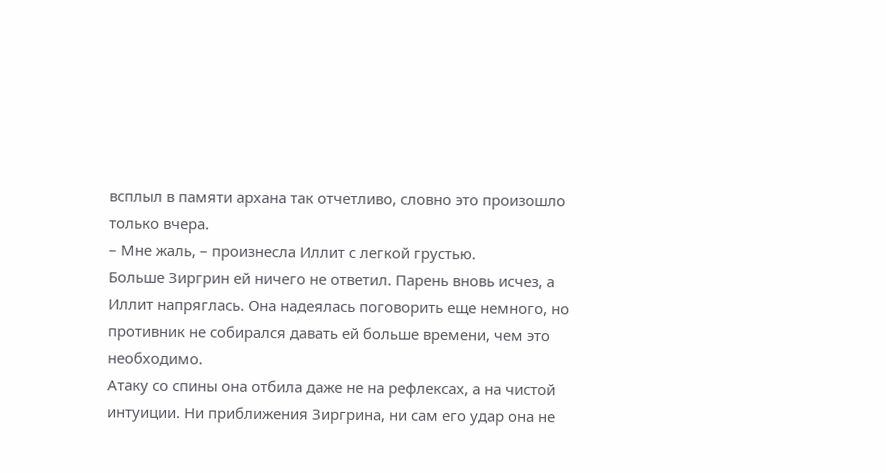всплыл в памяти архана так отчетливо, словно это произошло только вчера.
– Мне жаль, – произнесла Иллит с легкой грустью.
Больше Зиргрин ей ничего не ответил. Парень вновь исчез, а Иллит напряглась. Она надеялась поговорить еще немного, но противник не собирался давать ей больше времени, чем это необходимо.
Атаку со спины она отбила даже не на рефлексах, а на чистой интуиции. Ни приближения Зиргрина, ни сам его удар она не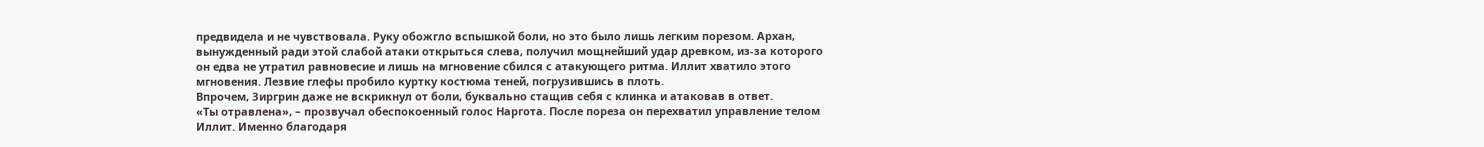предвидела и не чувствовала. Руку обожгло вспышкой боли, но это было лишь легким порезом. Архан, вынужденный ради этой слабой атаки открыться слева, получил мощнейший удар древком, из-за которого он едва не утратил равновесие и лишь на мгновение сбился с атакующего ритма. Иллит хватило этого мгновения. Лезвие глефы пробило куртку костюма теней, погрузившись в плоть.
Впрочем, Зиргрин даже не вскрикнул от боли, буквально стащив себя с клинка и атаковав в ответ.
«Ты отравлена», – прозвучал обеспокоенный голос Наргота. После пореза он перехватил управление телом Иллит. Именно благодаря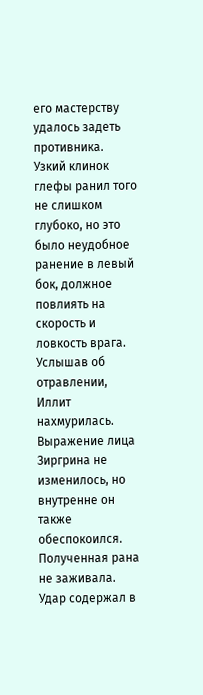его мастерству удалось задеть противника. Узкий клинок глефы ранил того не слишком глубоко, но это было неудобное ранение в левый бок, должное повлиять на скорость и ловкость врага.
Услышав об отравлении, Иллит нахмурилась. Выражение лица Зиргрина не изменилось, но внутренне он также обеспокоился. Полученная рана не заживала. Удар содержал в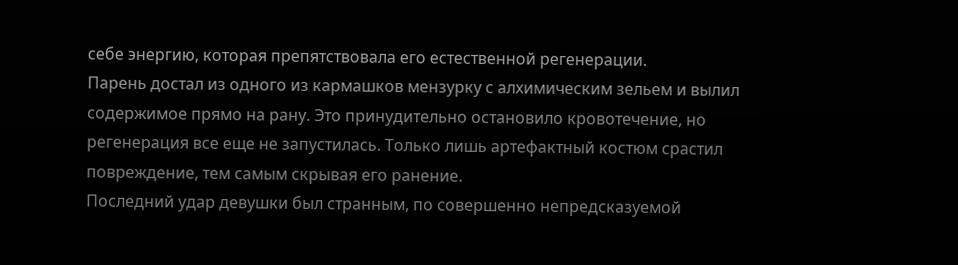себе энергию, которая препятствовала его естественной регенерации.
Парень достал из одного из кармашков мензурку с алхимическим зельем и вылил содержимое прямо на рану. Это принудительно остановило кровотечение, но регенерация все еще не запустилась. Только лишь артефактный костюм срастил повреждение, тем самым скрывая его ранение.
Последний удар девушки был странным, по совершенно непредсказуемой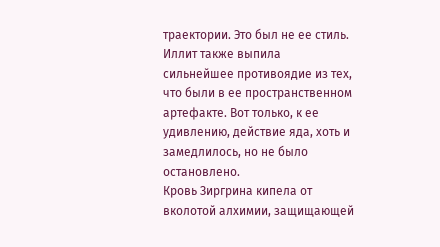траектории. Это был не ее стиль.
Иллит также выпила сильнейшее противоядие из тех, что были в ее пространственном артефакте. Вот только, к ее удивлению, действие яда, хоть и замедлилось, но не было остановлено.
Кровь Зиргрина кипела от вколотой алхимии, защищающей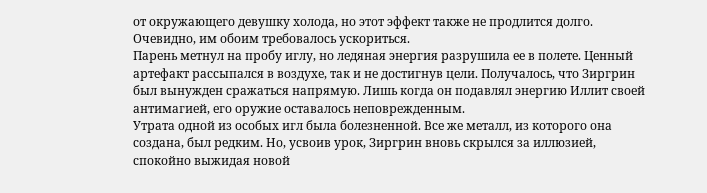от окружающего девушку холода, но этот эффект также не продлится долго. Очевидно, им обоим требовалось ускориться.
Парень метнул на пробу иглу, но ледяная энергия разрушила ее в полете. Ценный артефакт рассыпался в воздухе, так и не достигнув цели. Получалось, что Зиргрин был вынужден сражаться напрямую. Лишь когда он подавлял энергию Иллит своей антимагией, его оружие оставалось неповрежденным.
Утрата одной из особых игл была болезненной. Все же металл, из которого она создана, был редким. Но, усвоив урок, Зиргрин вновь скрылся за иллюзией, спокойно выжидая новой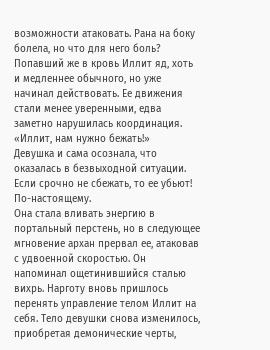возможности атаковать. Рана на боку болела, но что для него боль?
Попавший же в кровь Иллит яд, хоть и медленнее обычного, но уже начинал действовать. Ее движения стали менее уверенными, едва заметно нарушилась координация.
«Иллит, нам нужно бежать!»
Девушка и сама осознала, что оказалась в безвыходной ситуации. Если срочно не сбежать, то ее убьют! По-настоящему.
Она стала вливать энергию в портальный перстень, но в следующее мгновение архан прервал ее, атаковав с удвоенной скоростью. Он напоминал ощетинившийся сталью вихрь. Нарготу вновь пришлось перенять управление телом Иллит на себя. Тело девушки снова изменилось, приобретая демонические черты,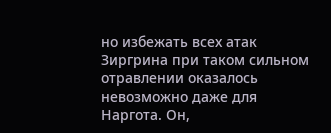но избежать всех атак Зиргрина при таком сильном отравлении оказалось невозможно даже для Наргота. Он,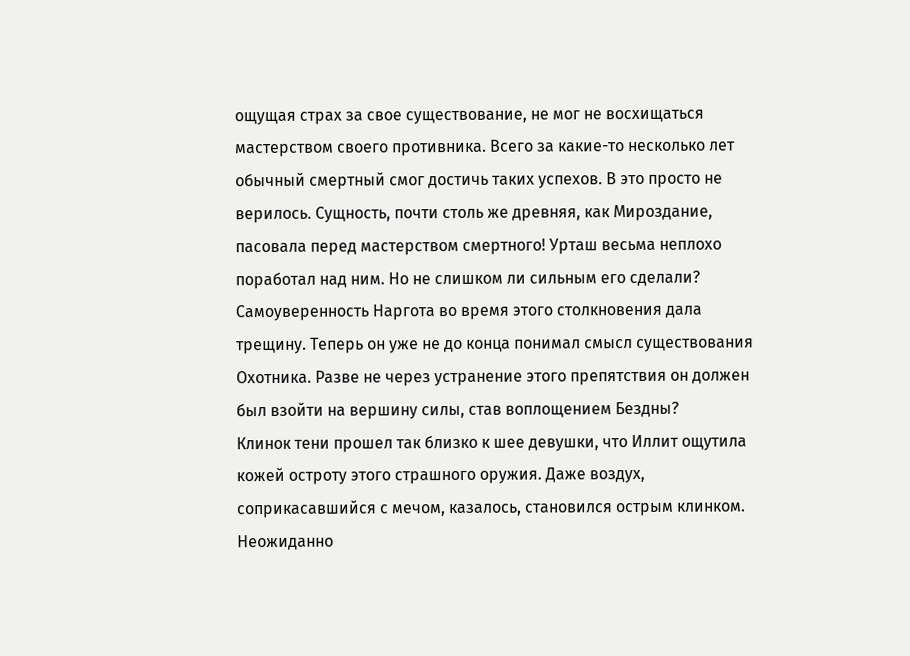ощущая страх за свое существование, не мог не восхищаться мастерством своего противника. Всего за какие-то несколько лет обычный смертный смог достичь таких успехов. В это просто не верилось. Сущность, почти столь же древняя, как Мироздание, пасовала перед мастерством смертного! Урташ весьма неплохо поработал над ним. Но не слишком ли сильным его сделали?
Самоуверенность Наргота во время этого столкновения дала трещину. Теперь он уже не до конца понимал смысл существования Охотника. Разве не через устранение этого препятствия он должен был взойти на вершину силы, став воплощением Бездны?
Клинок тени прошел так близко к шее девушки, что Иллит ощутила кожей остроту этого страшного оружия. Даже воздух, соприкасавшийся с мечом, казалось, становился острым клинком.
Неожиданно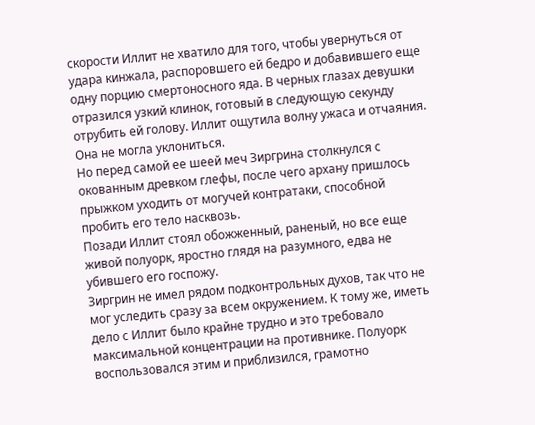скорости Иллит не хватило для того, чтобы увернуться от удара кинжала, распоровшего ей бедро и добавившего еще одну порцию смертоносного яда. В черных глазах девушки отразился узкий клинок, готовый в следующую секунду отрубить ей голову. Иллит ощутила волну ужаса и отчаяния. Она не могла уклониться.
Но перед самой ее шеей меч Зиргрина столкнулся с окованным древком глефы, после чего архану пришлось прыжком уходить от могучей контратаки, способной пробить его тело насквозь.
Позади Иллит стоял обожженный, раненый, но все еще живой полуорк, яростно глядя на разумного, едва не убившего его госпожу.
Зиргрин не имел рядом подконтрольных духов, так что не мог уследить сразу за всем окружением. К тому же, иметь дело с Иллит было крайне трудно и это требовало максимальной концентрации на противнике. Полуорк воспользовался этим и приблизился, грамотно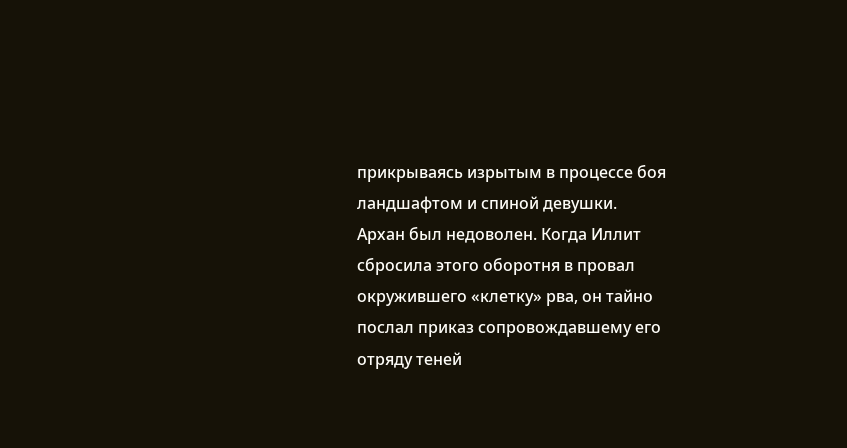прикрываясь изрытым в процессе боя ландшафтом и спиной девушки.
Архан был недоволен. Когда Иллит сбросила этого оборотня в провал окружившего «клетку» рва, он тайно послал приказ сопровождавшему его отряду теней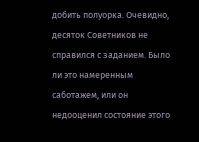добить полуорка. Очевидно, десяток Советников не справился с заданием. Было ли это намеренным саботажем, или он недооценил состояние этого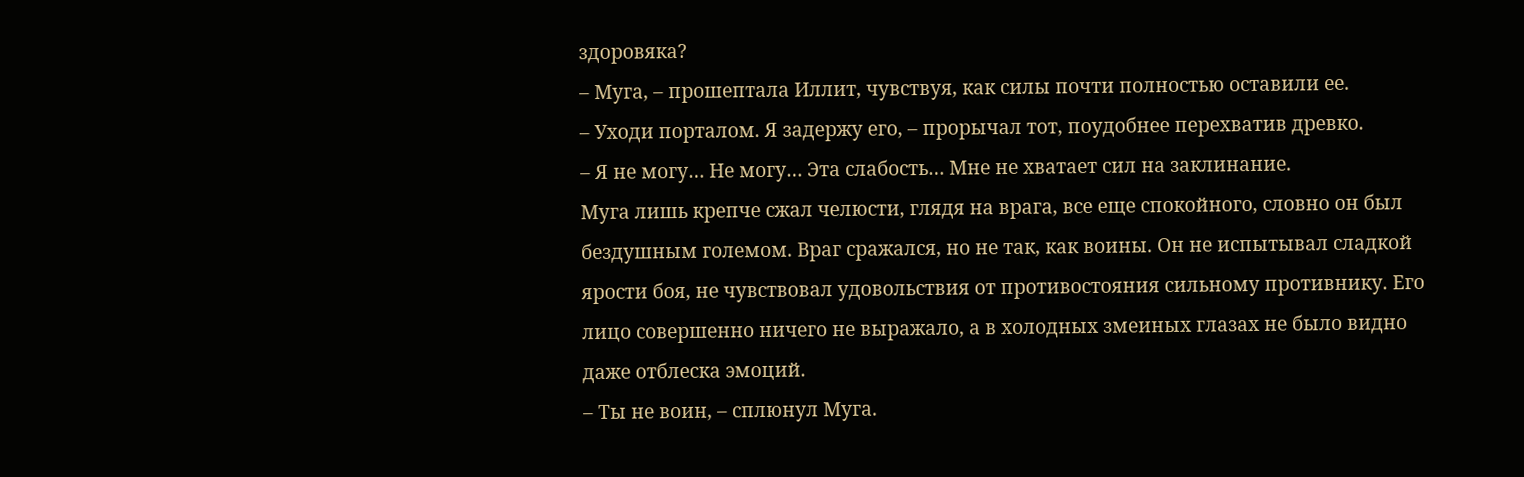здоровяка?
– Муга, – прошептала Иллит, чувствуя, как силы почти полностью оставили ее.
– Уходи порталом. Я задержу его, – прорычал тот, поудобнее перехватив древко.
– Я не могу… Не могу… Эта слабость… Мне не хватает сил на заклинание.
Муга лишь крепче сжал челюсти, глядя на врага, все еще спокойного, словно он был бездушным големом. Враг сражался, но не так, как воины. Он не испытывал сладкой ярости боя, не чувствовал удовольствия от противостояния сильному противнику. Его лицо совершенно ничего не выражало, а в холодных змеиных глазах не было видно даже отблеска эмоций.
– Ты не воин, – сплюнул Муга.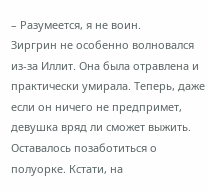– Разумеется, я не воин.
Зиргрин не особенно волновался из-за Иллит. Она была отравлена и практически умирала. Теперь, даже если он ничего не предпримет, девушка вряд ли сможет выжить. Оставалось позаботиться о полуорке. Кстати, на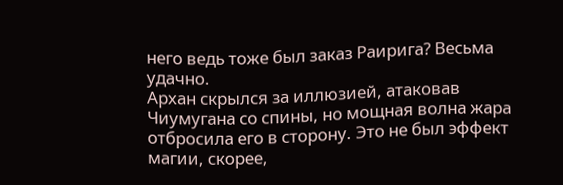него ведь тоже был заказ Раирига? Весьма удачно.
Архан скрылся за иллюзией, атаковав Чиумугана со спины, но мощная волна жара отбросила его в сторону. Это не был эффект магии, скорее,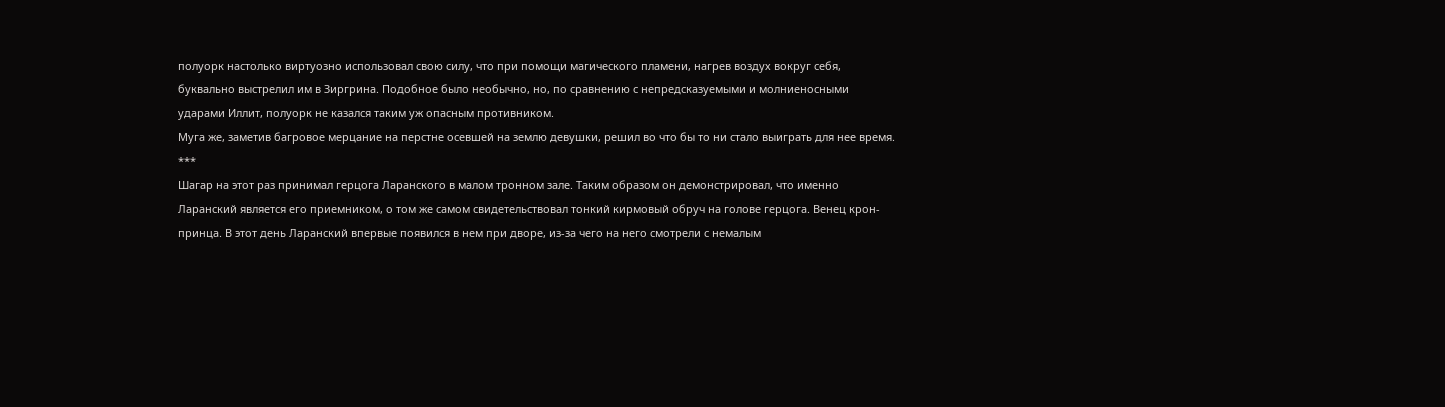полуорк настолько виртуозно использовал свою силу, что при помощи магического пламени, нагрев воздух вокруг себя, буквально выстрелил им в Зиргрина. Подобное было необычно, но, по сравнению с непредсказуемыми и молниеносными ударами Иллит, полуорк не казался таким уж опасным противником.
Муга же, заметив багровое мерцание на перстне осевшей на землю девушки, решил во что бы то ни стало выиграть для нее время.
***
Шагар на этот раз принимал герцога Ларанского в малом тронном зале. Таким образом он демонстрировал, что именно Ларанский является его приемником, о том же самом свидетельствовал тонкий кирмовый обруч на голове герцога. Венец крон-принца. В этот день Ларанский впервые появился в нем при дворе, из-за чего на него смотрели с немалым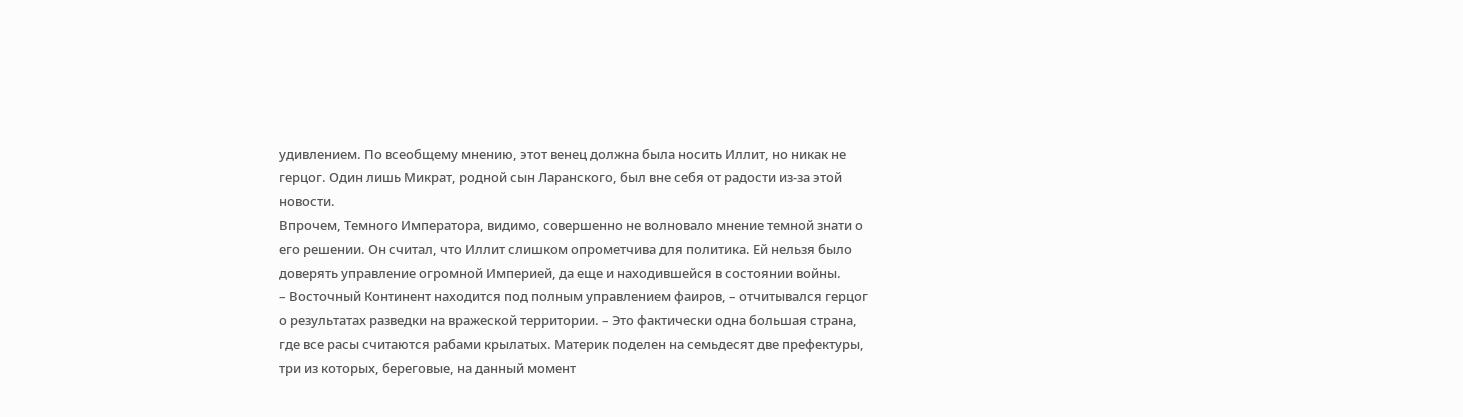удивлением. По всеобщему мнению, этот венец должна была носить Иллит, но никак не герцог. Один лишь Микрат, родной сын Ларанского, был вне себя от радости из-за этой новости.
Впрочем, Темного Императора, видимо, совершенно не волновало мнение темной знати о его решении. Он считал, что Иллит слишком опрометчива для политика. Ей нельзя было доверять управление огромной Империей, да еще и находившейся в состоянии войны.
– Восточный Континент находится под полным управлением фаиров, – отчитывался герцог о результатах разведки на вражеской территории. – Это фактически одна большая страна, где все расы считаются рабами крылатых. Материк поделен на семьдесят две префектуры, три из которых, береговые, на данный момент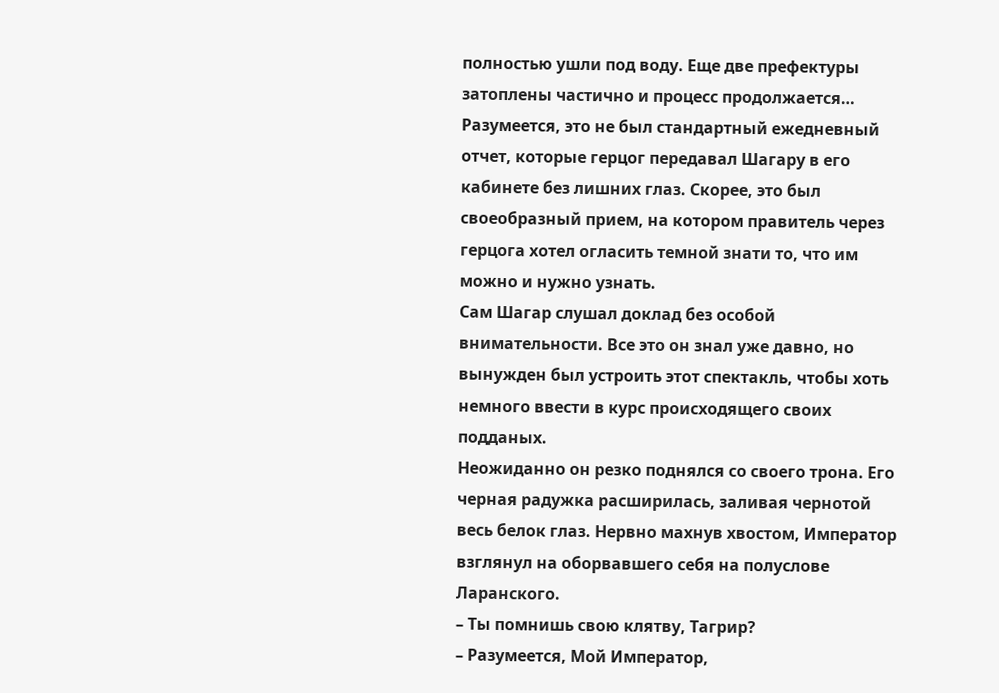полностью ушли под воду. Еще две префектуры затоплены частично и процесс продолжается…
Разумеется, это не был стандартный ежедневный отчет, которые герцог передавал Шагару в его кабинете без лишних глаз. Скорее, это был своеобразный прием, на котором правитель через герцога хотел огласить темной знати то, что им можно и нужно узнать.
Сам Шагар слушал доклад без особой внимательности. Все это он знал уже давно, но вынужден был устроить этот спектакль, чтобы хоть немного ввести в курс происходящего своих подданых.
Неожиданно он резко поднялся со своего трона. Его черная радужка расширилась, заливая чернотой весь белок глаз. Нервно махнув хвостом, Император взглянул на оборвавшего себя на полуслове Ларанского.
– Ты помнишь свою клятву, Тагрир?
– Разумеется, Мой Император,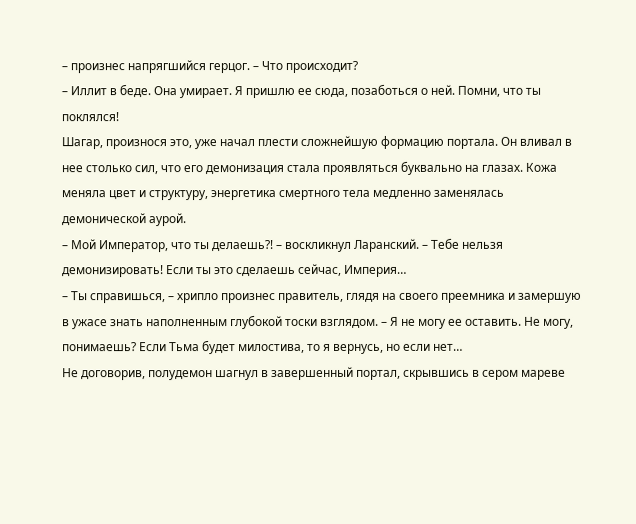– произнес напрягшийся герцог. – Что происходит?
– Иллит в беде. Она умирает. Я пришлю ее сюда, позаботься о ней. Помни, что ты поклялся!
Шагар, произнося это, уже начал плести сложнейшую формацию портала. Он вливал в нее столько сил, что его демонизация стала проявляться буквально на глазах. Кожа меняла цвет и структуру, энергетика смертного тела медленно заменялась демонической аурой.
– Мой Император, что ты делаешь?! – воскликнул Ларанский. – Тебе нельзя демонизировать! Если ты это сделаешь сейчас, Империя…
– Ты справишься, – хрипло произнес правитель, глядя на своего преемника и замершую в ужасе знать наполненным глубокой тоски взглядом. – Я не могу ее оставить. Не могу, понимаешь? Если Тьма будет милостива, то я вернусь, но если нет…
Не договорив, полудемон шагнул в завершенный портал, скрывшись в сером мареве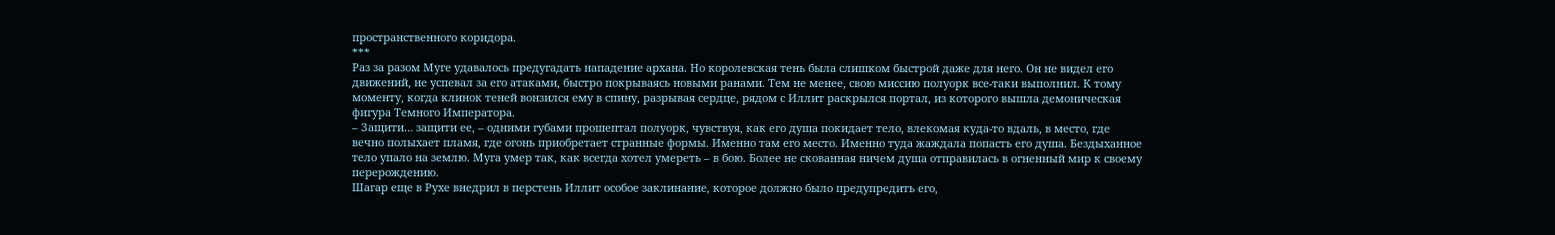пространственного коридора.
***
Раз за разом Муге удавалось предугадать нападение архана. Но королевская тень была слишком быстрой даже для него. Он не видел его движений, не успевал за его атаками, быстро покрываясь новыми ранами. Тем не менее, свою миссию полуорк все-таки выполнил. К тому моменту, когда клинок теней вонзился ему в спину, разрывая сердце, рядом с Иллит раскрылся портал, из которого вышла демоническая фигура Темного Императора.
– Защити… защити ее, – одними губами прошептал полуорк, чувствуя, как его душа покидает тело, влекомая куда-то вдаль, в место, где вечно полыхает пламя, где огонь приобретает странные формы. Именно там его место. Именно туда жаждала попасть его душа. Бездыханное тело упало на землю. Муга умер так, как всегда хотел умереть – в бою. Более не скованная ничем душа отправилась в огненный мир к своему перерождению.
Шагар еще в Рухе внедрил в перстень Иллит особое заклинание, которое должно было предупредить его,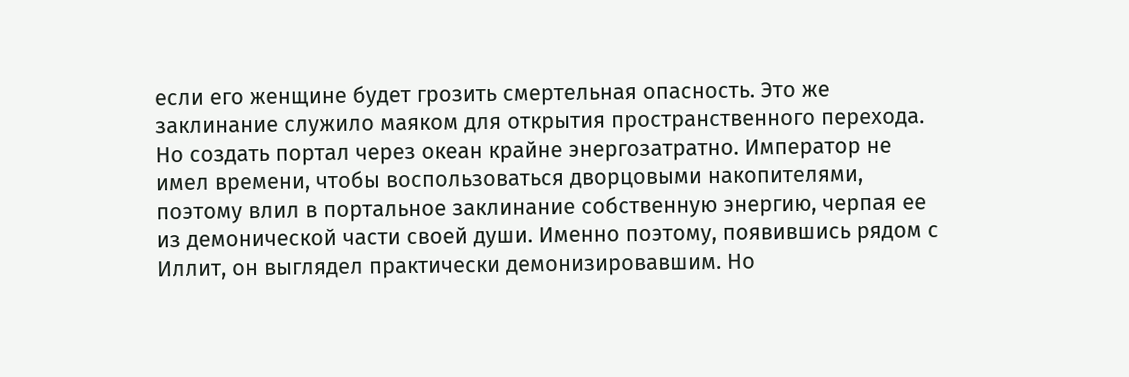если его женщине будет грозить смертельная опасность. Это же заклинание служило маяком для открытия пространственного перехода. Но создать портал через океан крайне энергозатратно. Император не имел времени, чтобы воспользоваться дворцовыми накопителями, поэтому влил в портальное заклинание собственную энергию, черпая ее из демонической части своей души. Именно поэтому, появившись рядом с Иллит, он выглядел практически демонизировавшим. Но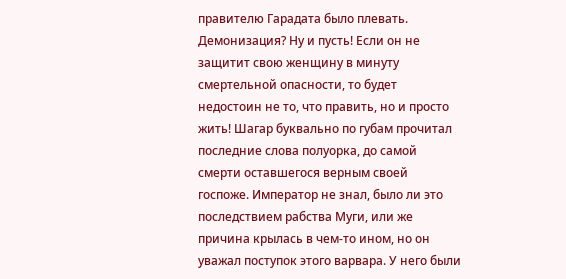правителю Гарадата было плевать. Демонизация? Ну и пусть! Если он не защитит свою женщину в минуту смертельной опасности, то будет недостоин не то, что править, но и просто жить! Шагар буквально по губам прочитал последние слова полуорка, до самой смерти оставшегося верным своей госпоже. Император не знал, было ли это последствием рабства Муги, или же причина крылась в чем-то ином, но он уважал поступок этого варвара. У него были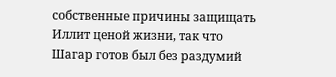собственные причины защищать Иллит ценой жизни, так что Шагар готов был без раздумий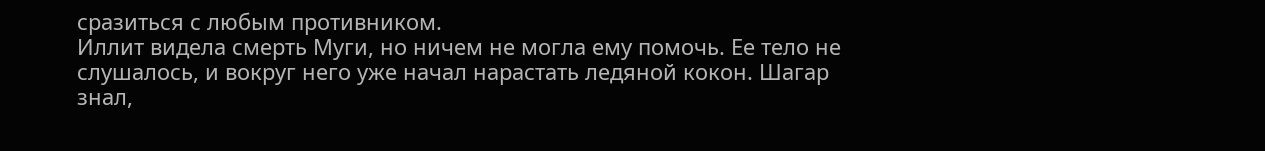сразиться с любым противником.
Иллит видела смерть Муги, но ничем не могла ему помочь. Ее тело не слушалось, и вокруг него уже начал нарастать ледяной кокон. Шагар знал,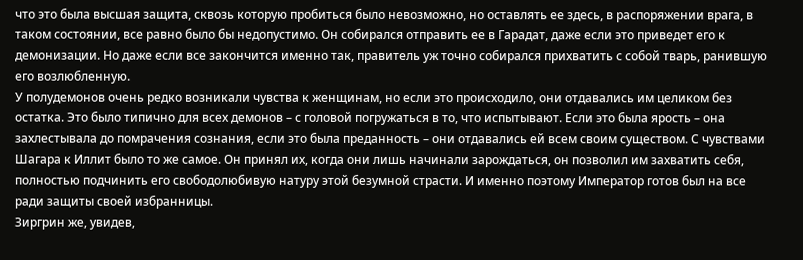что это была высшая защита, сквозь которую пробиться было невозможно, но оставлять ее здесь, в распоряжении врага, в таком состоянии, все равно было бы недопустимо. Он собирался отправить ее в Гарадат, даже если это приведет его к демонизации. Но даже если все закончится именно так, правитель уж точно собирался прихватить с собой тварь, ранившую его возлюбленную.
У полудемонов очень редко возникали чувства к женщинам, но если это происходило, они отдавались им целиком без остатка. Это было типично для всех демонов – с головой погружаться в то, что испытывают. Если это была ярость – она захлестывала до помрачения сознания, если это была преданность – они отдавались ей всем своим существом. С чувствами Шагара к Иллит было то же самое. Он принял их, когда они лишь начинали зарождаться, он позволил им захватить себя, полностью подчинить его свободолюбивую натуру этой безумной страсти. И именно поэтому Император готов был на все ради защиты своей избранницы.
Зиргрин же, увидев,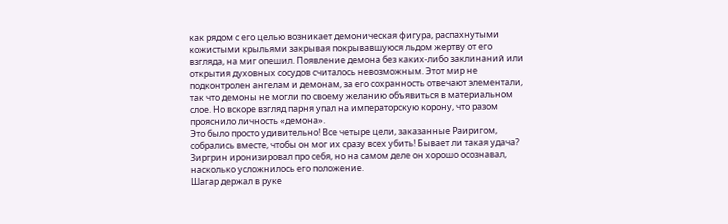как рядом с его целью возникает демоническая фигура, распахнутыми кожистыми крыльями закрывая покрывавшуюся льдом жертву от его взгляда, на миг опешил. Появление демона без каких-либо заклинаний или открытия духовных сосудов считалось невозможным. Этот мир не подконтролен ангелам и демонам, за его сохранность отвечают элементали, так что демоны не могли по своему желанию объявиться в материальном слое. Но вскоре взгляд парня упал на императорскую корону, что разом прояснило личность «демона».
Это было просто удивительно! Все четыре цели, заказанные Раиригом, собрались вместе, чтобы он мог их сразу всех убить! Бывает ли такая удача?
Зиргрин иронизировал про себя, но на самом деле он хорошо осознавал, насколько усложнилось его положение.
Шагар держал в руке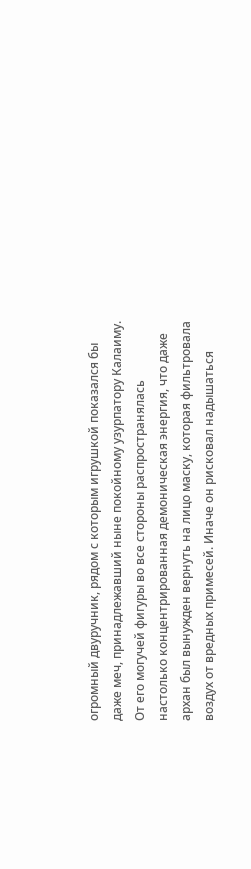огромный двуручник, рядом с которым игрушкой показался бы даже меч, принадлежавший ныне покойному узурпатору Калаиму. От его могучей фигуры во все стороны распространялась настолько концентрированная демоническая энергия, что даже архан был вынужден вернуть на лицо маску, которая фильтровала воздух от вредных примесей. Иначе он рисковал надышаться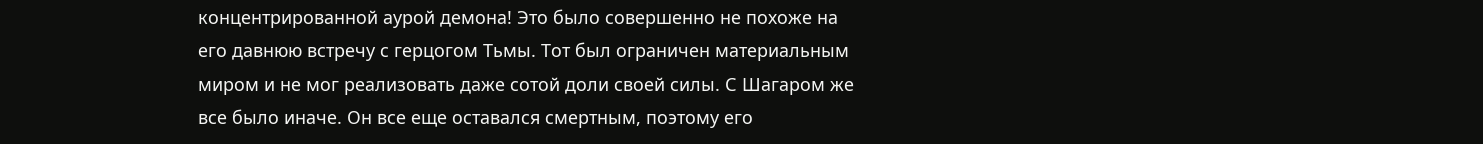концентрированной аурой демона! Это было совершенно не похоже на его давнюю встречу с герцогом Тьмы. Тот был ограничен материальным миром и не мог реализовать даже сотой доли своей силы. С Шагаром же все было иначе. Он все еще оставался смертным, поэтому его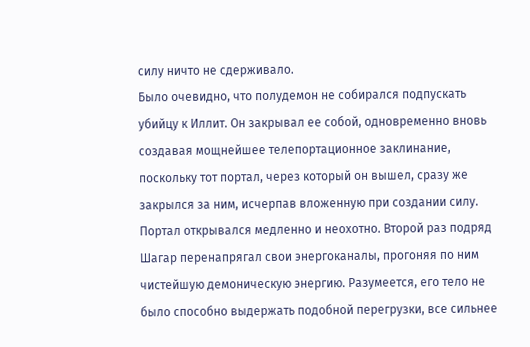силу ничто не сдерживало.
Было очевидно, что полудемон не собирался подпускать убийцу к Иллит. Он закрывал ее собой, одновременно вновь создавая мощнейшее телепортационное заклинание, поскольку тот портал, через который он вышел, сразу же закрылся за ним, исчерпав вложенную при создании силу.
Портал открывался медленно и неохотно. Второй раз подряд Шагар перенапрягал свои энергоканалы, прогоняя по ним чистейшую демоническую энергию. Разумеется, его тело не было способно выдержать подобной перегрузки, все сильнее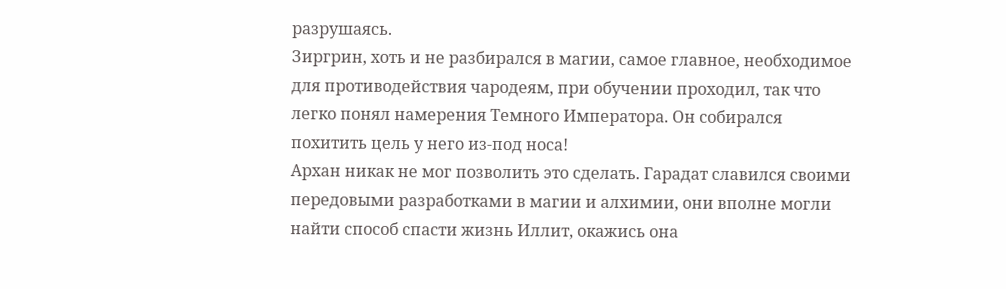разрушаясь.
Зиргрин, хоть и не разбирался в магии, самое главное, необходимое для противодействия чародеям, при обучении проходил, так что легко понял намерения Темного Императора. Он собирался похитить цель у него из-под носа!
Архан никак не мог позволить это сделать. Гарадат славился своими передовыми разработками в магии и алхимии, они вполне могли найти способ спасти жизнь Иллит, окажись она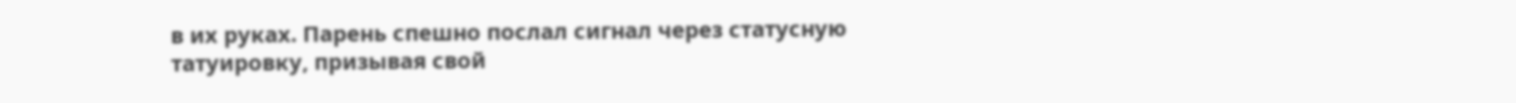в их руках. Парень спешно послал сигнал через статусную татуировку, призывая свой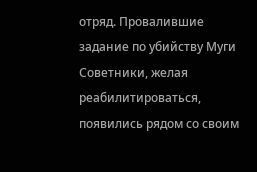отряд. Провалившие задание по убийству Муги Советники, желая реабилитироваться, появились рядом со своим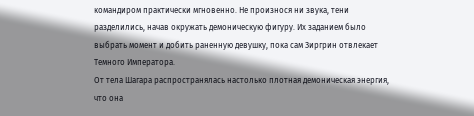командиром практически мгновенно. Не произнося ни звука, тени разделились, начав окружать демоническую фигуру. Их заданием было выбрать момент и добить раненную девушку, пока сам Зиргрин отвлекает Темного Императора.
От тела Шагара распространялась настолько плотная демоническая энергия, что она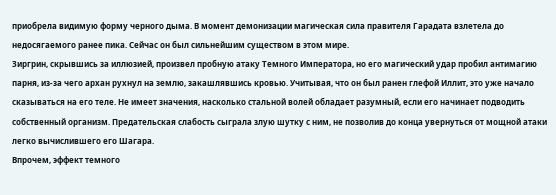приобрела видимую форму черного дыма. В момент демонизации магическая сила правителя Гарадата взлетела до недосягаемого ранее пика. Сейчас он был сильнейшим существом в этом мире.
Зиргрин, скрывшись за иллюзией, произвел пробную атаку Темного Императора, но его магический удар пробил антимагию парня, из-за чего архан рухнул на землю, закашлявшись кровью. Учитывая, что он был ранен глефой Иллит, это уже начало сказываться на его теле. Не имеет значения, насколько стальной волей обладает разумный, если его начинает подводить собственный организм. Предательская слабость сыграла злую шутку с ним, не позволив до конца увернуться от мощной атаки легко вычислившего его Шагара.
Впрочем, эффект темного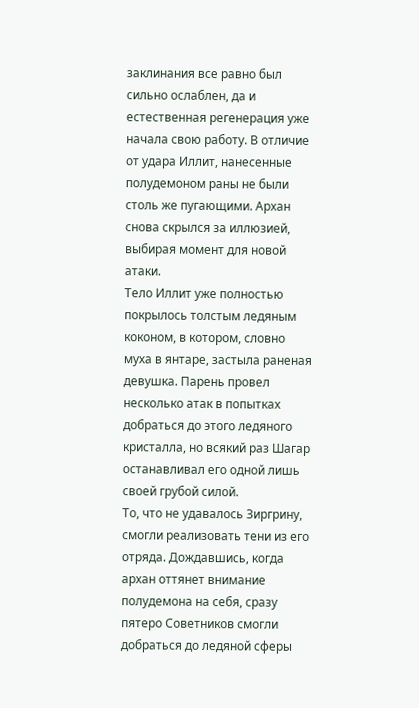заклинания все равно был сильно ослаблен, да и естественная регенерация уже начала свою работу. В отличие от удара Иллит, нанесенные полудемоном раны не были столь же пугающими. Архан снова скрылся за иллюзией, выбирая момент для новой атаки.
Тело Иллит уже полностью покрылось толстым ледяным коконом, в котором, словно муха в янтаре, застыла раненая девушка. Парень провел несколько атак в попытках добраться до этого ледяного кристалла, но всякий раз Шагар останавливал его одной лишь своей грубой силой.
То, что не удавалось Зиргрину, смогли реализовать тени из его отряда. Дождавшись, когда архан оттянет внимание полудемона на себя, сразу пятеро Советников смогли добраться до ледяной сферы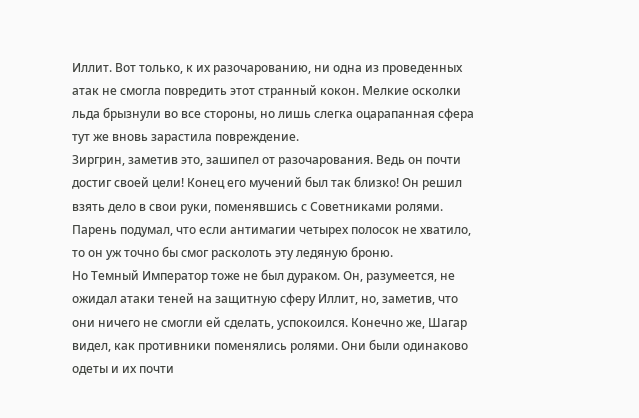Иллит. Вот только, к их разочарованию, ни одна из проведенных атак не смогла повредить этот странный кокон. Мелкие осколки льда брызнули во все стороны, но лишь слегка оцарапанная сфера тут же вновь зарастила повреждение.
Зиргрин, заметив это, зашипел от разочарования. Ведь он почти достиг своей цели! Конец его мучений был так близко! Он решил взять дело в свои руки, поменявшись с Советниками ролями. Парень подумал, что если антимагии четырех полосок не хватило, то он уж точно бы смог расколоть эту ледяную броню.
Но Темный Император тоже не был дураком. Он, разумеется, не ожидал атаки теней на защитную сферу Иллит, но, заметив, что они ничего не смогли ей сделать, успокоился. Конечно же, Шагар видел, как противники поменялись ролями. Они были одинаково одеты и их почти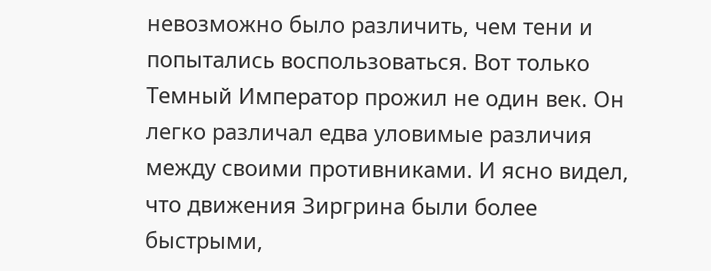невозможно было различить, чем тени и попытались воспользоваться. Вот только Темный Император прожил не один век. Он легко различал едва уловимые различия между своими противниками. И ясно видел, что движения Зиргрина были более быстрыми,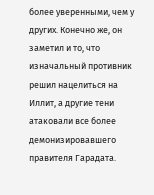более уверенными, чем у других. Конечно же, он заметил и то, что изначальный противник решил нацелиться на Иллит, а другие тени атаковали все более демонизировавшего правителя Гарадата.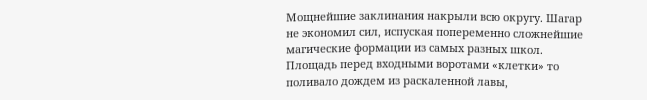Мощнейшие заклинания накрыли всю округу. Шагар не экономил сил, испуская попеременно сложнейшие магические формации из самых разных школ. Площадь перед входными воротами «клетки» то поливало дождем из раскаленной лавы,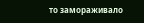то замораживало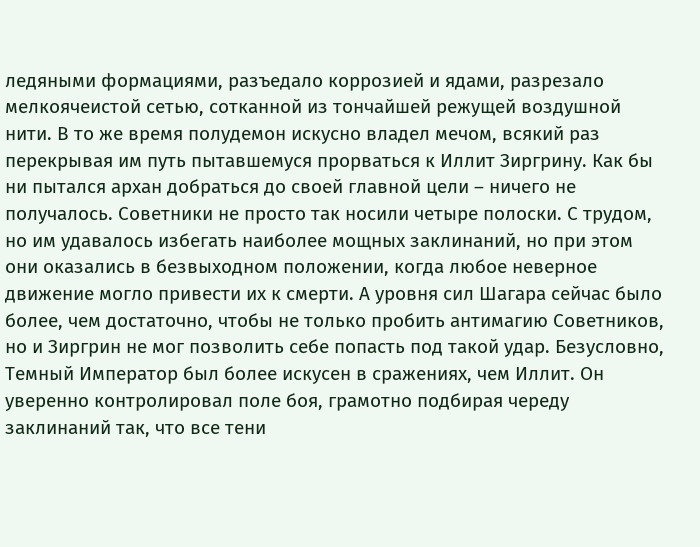ледяными формациями, разъедало коррозией и ядами, разрезало мелкоячеистой сетью, сотканной из тончайшей режущей воздушной нити. В то же время полудемон искусно владел мечом, всякий раз перекрывая им путь пытавшемуся прорваться к Иллит Зиргрину. Как бы ни пытался архан добраться до своей главной цели – ничего не получалось. Советники не просто так носили четыре полоски. С трудом, но им удавалось избегать наиболее мощных заклинаний, но при этом они оказались в безвыходном положении, когда любое неверное движение могло привести их к смерти. А уровня сил Шагара сейчас было более, чем достаточно, чтобы не только пробить антимагию Советников, но и Зиргрин не мог позволить себе попасть под такой удар. Безусловно, Темный Император был более искусен в сражениях, чем Иллит. Он уверенно контролировал поле боя, грамотно подбирая череду заклинаний так, что все тени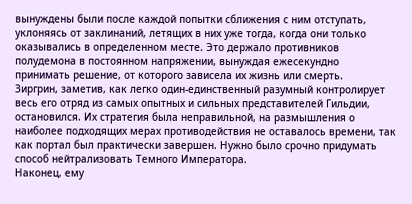вынуждены были после каждой попытки сближения с ним отступать, уклоняясь от заклинаний, летящих в них уже тогда, когда они только оказывались в определенном месте. Это держало противников полудемона в постоянном напряжении, вынуждая ежесекундно принимать решение, от которого зависела их жизнь или смерть.
Зиргрин, заметив, как легко один-единственный разумный контролирует весь его отряд из самых опытных и сильных представителей Гильдии, остановился. Их стратегия была неправильной, на размышления о наиболее подходящих мерах противодействия не оставалось времени, так как портал был практически завершен. Нужно было срочно придумать способ нейтрализовать Темного Императора.
Наконец, ему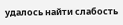удалось найти слабость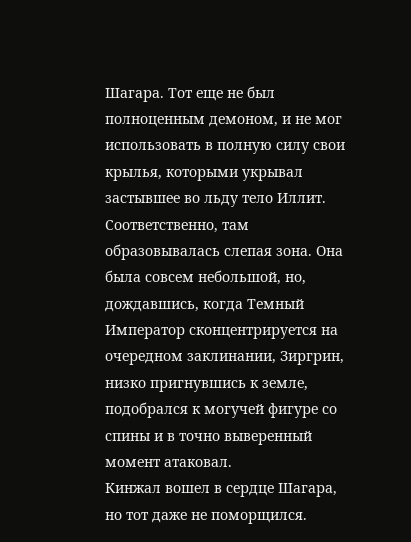Шагара. Тот еще не был полноценным демоном, и не мог использовать в полную силу свои крылья, которыми укрывал застывшее во льду тело Иллит. Соответственно, там образовывалась слепая зона. Она была совсем небольшой, но, дождавшись, когда Темный Император сконцентрируется на очередном заклинании, Зиргрин, низко пригнувшись к земле, подобрался к могучей фигуре со спины и в точно выверенный момент атаковал.
Кинжал вошел в сердце Шагара, но тот даже не поморщился.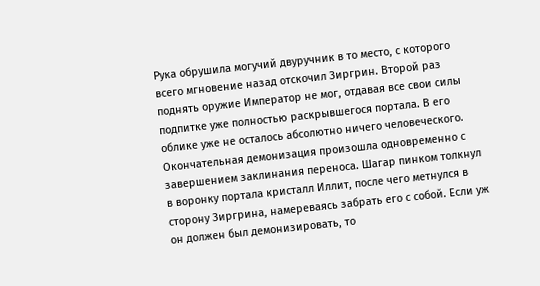Рука обрушила могучий двуручник в то место, с которого всего мгновение назад отскочил Зиргрин. Второй раз поднять оружие Император не мог, отдавая все свои силы подпитке уже полностью раскрывшегося портала. В его облике уже не осталось абсолютно ничего человеческого.
Окончательная демонизация произошла одновременно с завершением заклинания переноса. Шагар пинком толкнул в воронку портала кристалл Иллит, после чего метнулся в сторону Зиргрина, намереваясь забрать его с собой. Если уж он должен был демонизировать, то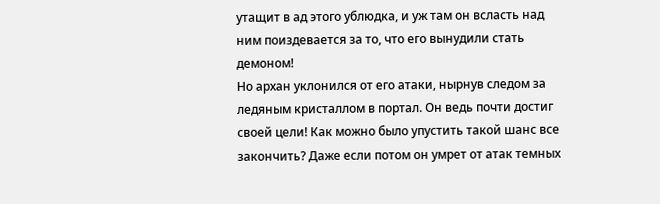утащит в ад этого ублюдка, и уж там он всласть над ним поиздевается за то, что его вынудили стать демоном!
Но архан уклонился от его атаки, нырнув следом за ледяным кристаллом в портал. Он ведь почти достиг своей цели! Как можно было упустить такой шанс все закончить? Даже если потом он умрет от атак темных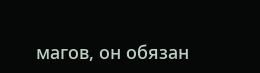магов, он обязан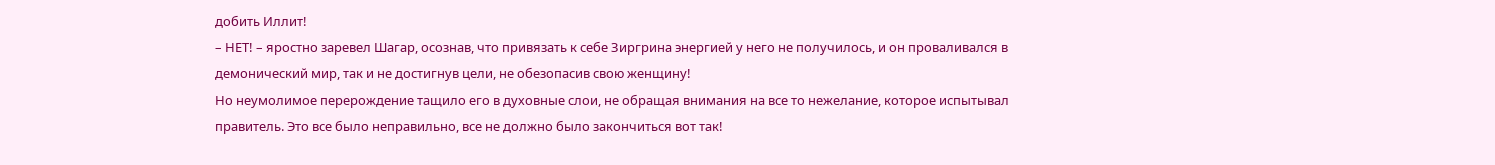добить Иллит!
– НЕТ! – яростно заревел Шагар, осознав, что привязать к себе Зиргрина энергией у него не получилось, и он проваливался в демонический мир, так и не достигнув цели, не обезопасив свою женщину!
Но неумолимое перерождение тащило его в духовные слои, не обращая внимания на все то нежелание, которое испытывал правитель. Это все было неправильно, все не должно было закончиться вот так!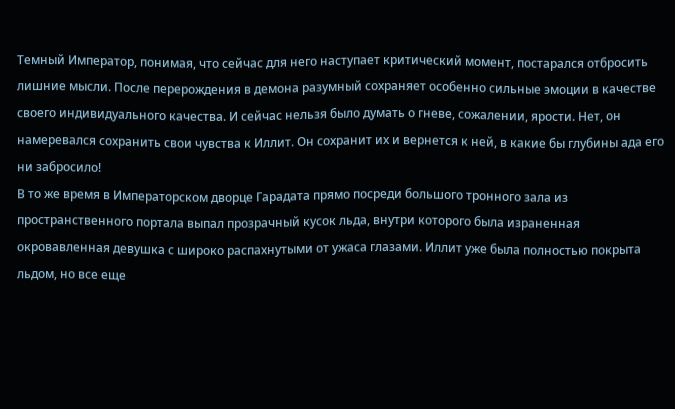Темный Император, понимая, что сейчас для него наступает критический момент, постарался отбросить лишние мысли. После перерождения в демона разумный сохраняет особенно сильные эмоции в качестве своего индивидуального качества. И сейчас нельзя было думать о гневе, сожалении, ярости. Нет, он намеревался сохранить свои чувства к Иллит. Он сохранит их и вернется к ней, в какие бы глубины ада его ни забросило!
В то же время в Императорском дворце Гарадата прямо посреди большого тронного зала из пространственного портала выпал прозрачный кусок льда, внутри которого была израненная окровавленная девушка с широко распахнутыми от ужаса глазами. Иллит уже была полностью покрыта льдом, но все еще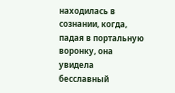находилась в сознании, когда, падая в портальную воронку, она увидела бесславный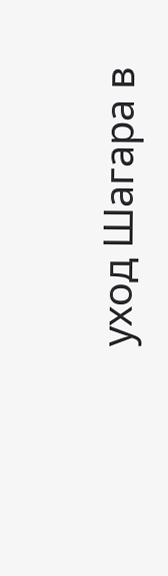уход Шагара в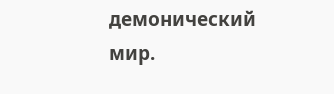демонический мир.